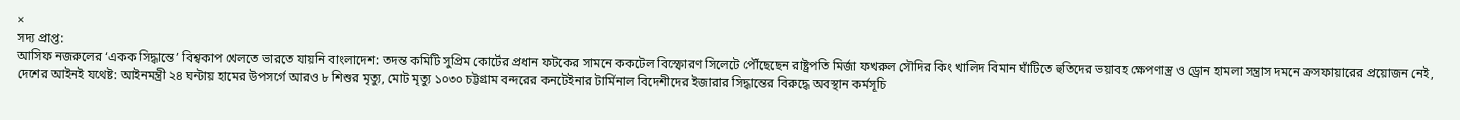×
সদ্য প্রাপ্ত:
আসিফ নজরুলের ‘একক সিদ্ধান্তে’ বিশ্বকাপ খেলতে ভারতে যায়নি বাংলাদেশ: তদন্ত কমিটি সুপ্রিম কোর্টের প্রধান ফটকের সামনে ককটেল বিস্ফোরণ সিলেটে পৌঁছেছেন রাষ্ট্রপতি মির্জা ফখরুল সৌদির কিং খালিদ বিমান ঘাঁটিতে হুতিদের ভয়াবহ ক্ষেপণাস্ত্র ও ড্রোন হামলা সন্ত্রাস দমনে ক্রসফায়ারের প্রয়োজন নেই, দেশের আইনই যথেষ্ট: আইনমন্ত্রী ২৪ ঘন্টায় হামের উপসর্গে আরও ৮ শিশুর মৃত্যু, মোট মৃত্যু ১০৩০ চট্টগ্রাম বন্দরের কনটেইনার টার্মিনাল বিদেশীদের ইজারার সিদ্ধান্তের বিরুদ্ধে অবস্থান কর্মসূচি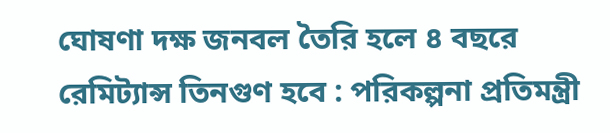ঘোষণা দক্ষ জনবল তৈরি হলে ৪ বছরে রেমিট্যান্স তিনগুণ হবে : পরিকল্পনা প্রতিমন্ত্রী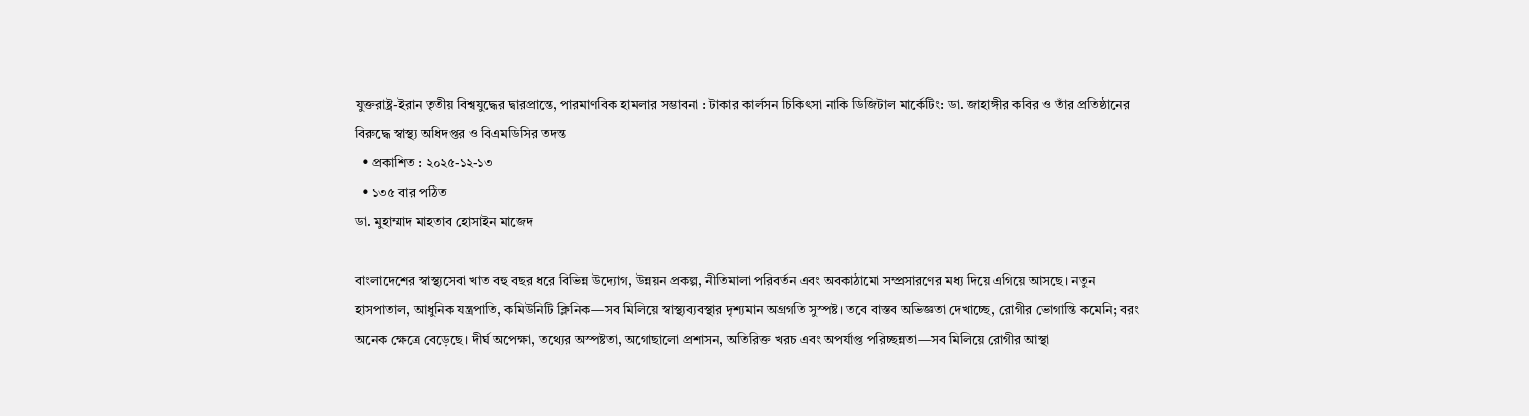যুক্তরাষ্ট্র-ইরান তৃতীয় বিশ্বযুদ্ধের দ্বারপ্রান্তে, পারমাণবিক হামলার সম্ভাবনা : টাকার কার্লসন চিকিৎসা নাকি ডিজিটাল মার্কেটিং: ডা. জাহাঙ্গীর কবির ও তাঁর প্রতিষ্ঠানের বিরুদ্ধে স্বাস্থ্য অধিদপ্তর ও বিএমডিসির তদন্ত
  • প্রকাশিত : ২০২৫-১২-১৩
  • ১৩৫ বার পঠিত
ডা. মুহাম্মাদ মাহতাব হোসাইন মাজেদ

বাংলাদেশের স্বাস্থ্যসেবা খাত বহু বছর ধরে বিভিন্ন উদ্যোগ, উন্নয়ন প্রকল্প, নীতিমালা পরিবর্তন এবং অবকাঠামো সম্প্রসারণের মধ্য দিয়ে এগিয়ে আসছে। নতুন হাসপাতাল, আধুনিক যন্ত্রপাতি, কমিউনিটি ক্লিনিক—সব মিলিয়ে স্বাস্থ্যব্যবস্থার দৃশ্যমান অগ্রগতি সুস্পষ্ট। তবে বাস্তব অভিজ্ঞতা দেখাচ্ছে, রোগীর ভোগান্তি কমেনি; বরং অনেক ক্ষেত্রে বেড়েছে। দীর্ঘ অপেক্ষা, তথ্যের অস্পষ্টতা, অগোছালো প্রশাসন, অতিরিক্ত খরচ এবং অপর্যাপ্ত পরিচ্ছন্নতা—সব মিলিয়ে রোগীর আস্থা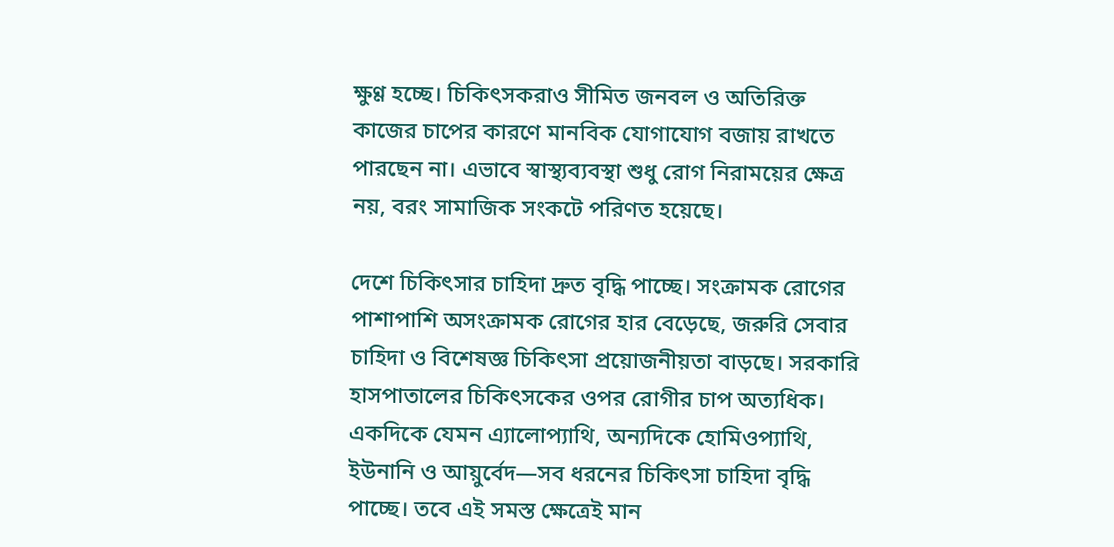ক্ষুণ্ণ হচ্ছে। চিকিৎসকরাও সীমিত জনবল ও অতিরিক্ত কাজের চাপের কারণে মানবিক যোগাযোগ বজায় রাখতে পারছেন না। এভাবে স্বাস্থ্যব্যবস্থা শুধু রোগ নিরাময়ের ক্ষেত্র নয়, বরং সামাজিক সংকটে পরিণত হয়েছে।

দেশে চিকিৎসার চাহিদা দ্রুত বৃদ্ধি পাচ্ছে। সংক্রামক রোগের পাশাপাশি অসংক্রামক রোগের হার বেড়েছে, জরুরি সেবার চাহিদা ও বিশেষজ্ঞ চিকিৎসা প্রয়োজনীয়তা বাড়ছে। সরকারি হাসপাতালের চিকিৎসকের ওপর রোগীর চাপ অত্যধিক। একদিকে যেমন এ্যালোপ্যাথি, অন্যদিকে হোমিওপ্যাথি, ইউনানি ও আয়ুর্বেদ—সব ধরনের চিকিৎসা চাহিদা বৃদ্ধি পাচ্ছে। তবে এই সমস্ত ক্ষেত্রেই মান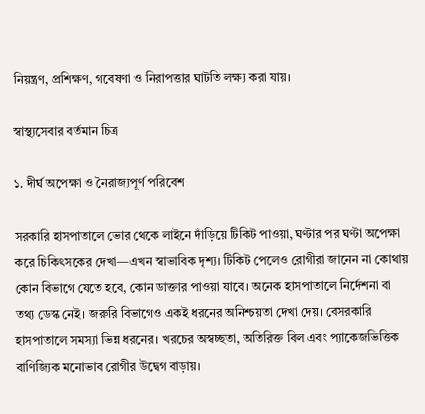নিয়ন্ত্রণ, প্রশিক্ষণ, গবেষণা ও নিরাপত্তার ঘাটতি লক্ষ্য করা যায়।

স্বাস্থ্যসেবার বর্তমান চিত্র

১. দীর্ঘ অপেক্ষা ও নৈরাজ্যপূর্ণ পরিবেশ

সরকারি হাসপাতালে ভোর থেকে লাইনে দাঁড়িয়ে টিকিট পাওয়া, ঘণ্টার পর ঘণ্টা অপেক্ষা করে চিকিৎসকের দেখা—এখন স্বাভাবিক দৃশ্য। টিকিট পেলেও রোগীরা জানেন না কোথায় কোন বিভাগে যেতে হবে, কোন ডাক্তার পাওয়া যাবে। অনেক হাসপাতালে নির্দেশনা বা তথ্য ডেস্ক নেই। জরুরি বিভাগেও একই ধরনের অনিশ্চয়তা দেখা দেয়। বেসরকারি হাসপাতালে সমস্যা ভিন্ন ধরনের। খরচের অস্বচ্ছতা, অতিরিক্ত বিল এবং প্যাকেজভিত্তিক বাণিজ্যিক মনোভাব রোগীর উদ্বেগ বাড়ায়।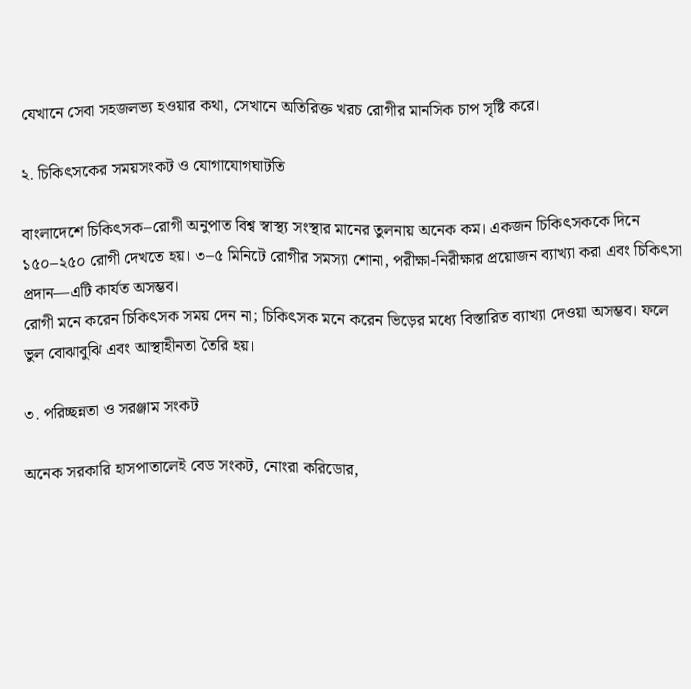যেখানে সেবা সহজলভ্য হওয়ার কথা, সেখানে অতিরিক্ত খরচ রোগীর মানসিক চাপ সৃষ্টি করে।

২. চিকিৎসকের সময়সংকট ও যোগাযোগঘাটতি

বাংলাদেশে চিকিৎসক–রোগী অনুপাত বিশ্ব স্বাস্থ্য সংস্থার মানের তুলনায় অনেক কম। একজন চিকিৎসককে দিনে ১৫০–২৫০ রোগী দেখতে হয়। ৩–৫ মিনিটে রোগীর সমস্যা শোনা, পরীক্ষা-নিরীক্ষার প্রয়োজন ব্যাখ্যা করা এবং চিকিৎসা প্রদান—এটি কার্যত অসম্ভব।
রোগী মনে করেন চিকিৎসক সময় দেন না; চিকিৎসক মনে করেন ভিড়ের মধ্যে বিস্তারিত ব্যাখ্যা দেওয়া অসম্ভব। ফলে ভুল বোঝাবুঝি এবং আস্থাহীনতা তৈরি হয়।

৩. পরিচ্ছন্নতা ও সরঞ্জাম সংকট

অনেক সরকারি হাসপাতালেই বেড সংকট, নোংরা করিডোর,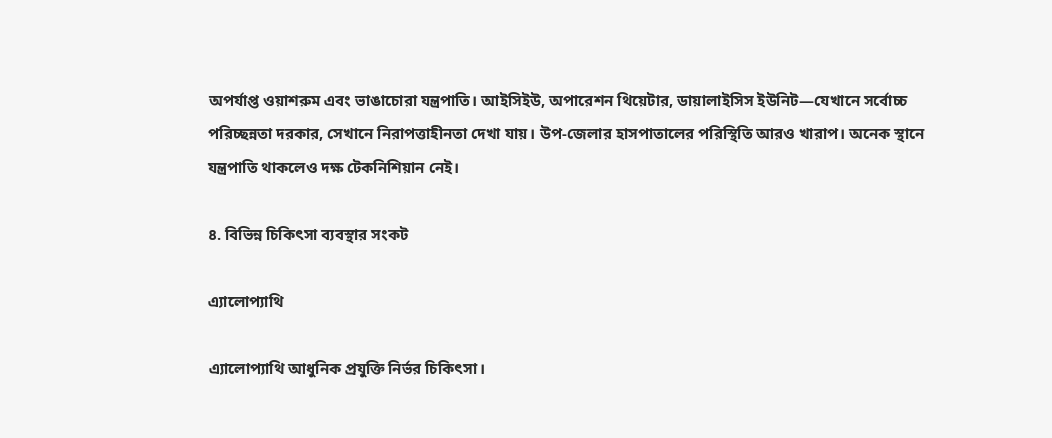অপর্যাপ্ত ওয়াশরুম এবং ভাঙাচোরা যন্ত্রপাতি। আইসিইউ, অপারেশন থিয়েটার, ডায়ালাইসিস ইউনিট—যেখানে সর্বোচ্চ পরিচ্ছন্নতা দরকার, সেখানে নিরাপত্তাহীনতা দেখা যায়। উপ-জেলার হাসপাতালের পরিস্থিতি আরও খারাপ। অনেক স্থানে যন্ত্রপাতি থাকলেও দক্ষ টেকনিশিয়ান নেই।

৪. বিভিন্ন চিকিৎসা ব্যবস্থার সংকট

এ্যালোপ্যাথি

এ্যালোপ্যাথি আধুনিক প্রযুক্তি নির্ভর চিকিৎসা।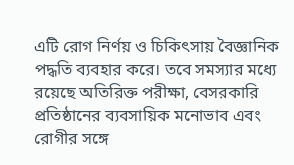এটি রোগ নির্ণয় ও চিকিৎসায় বৈজ্ঞানিক পদ্ধতি ব্যবহার করে। তবে সমস্যার মধ্যে রয়েছে অতিরিক্ত পরীক্ষা, বেসরকারি প্রতিষ্ঠানের ব্যবসায়িক মনোভাব এবং রোগীর সঙ্গে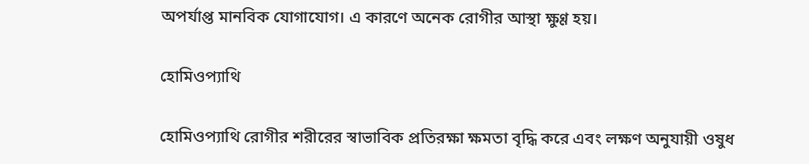অপর্যাপ্ত মানবিক যোগাযোগ। এ কারণে অনেক রোগীর আস্থা ক্ষুণ্ণ হয়।

হোমিওপ্যাথি

হোমিওপ্যাথি রোগীর শরীরের স্বাভাবিক প্রতিরক্ষা ক্ষমতা বৃদ্ধি করে এবং লক্ষণ অনুযায়ী ওষুধ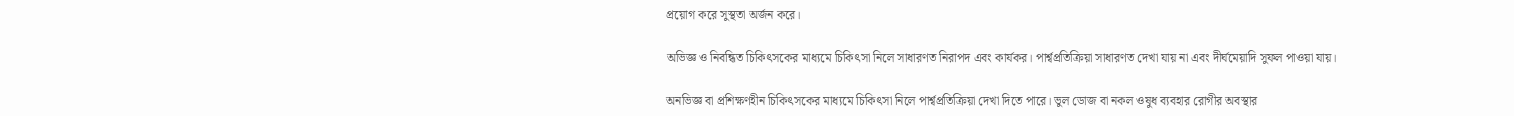প্রয়োগ করে সুস্থতা অর্জন করে।

অভিজ্ঞ ও নিবন্ধিত চিকিৎসকের মাধ্যমে চিকিৎসা নিলে সাধারণত নিরাপদ এবং কার্যকর। পার্শ্বপ্রতিক্রিয়া সাধারণত দেখা যায় না এবং দীর্ঘমেয়াদি সুফল পাওয়া যায়।

অনভিজ্ঞ বা প্রশিক্ষণহীন চিকিৎসকের মাধ্যমে চিকিৎসা নিলে পার্শ্বপ্রতিক্রিয়া দেখা দিতে পারে। ভুল ডোজ বা নকল ওষুধ ব্যবহার রোগীর অবস্থার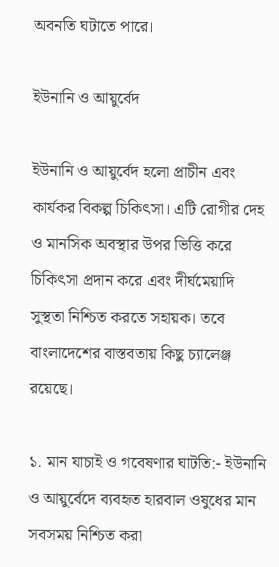অবনতি ঘটাতে পারে।

ইউনানি ও আয়ুর্বেদ

ইউনানি ও আয়ুর্বেদ হলো প্রাচীন এবং কার্যকর বিকল্প চিকিৎসা। এটি রোগীর দেহ ও মানসিক অবস্থার উপর ভিত্তি করে চিকিৎসা প্রদান করে এবং দীর্ঘমেয়াদি সুস্থতা নিশ্চিত করতে সহায়ক। তবে বাংলাদেশের বাস্তবতায় কিছু চ্যালেঞ্জ রয়েছে।

১. মান যাচাই ও গবেষণার ঘাটতি:- ইউনানি ও আয়ুর্বেদে ব্যবহৃত হারবাল ওষুধের মান সবসময় নিশ্চিত করা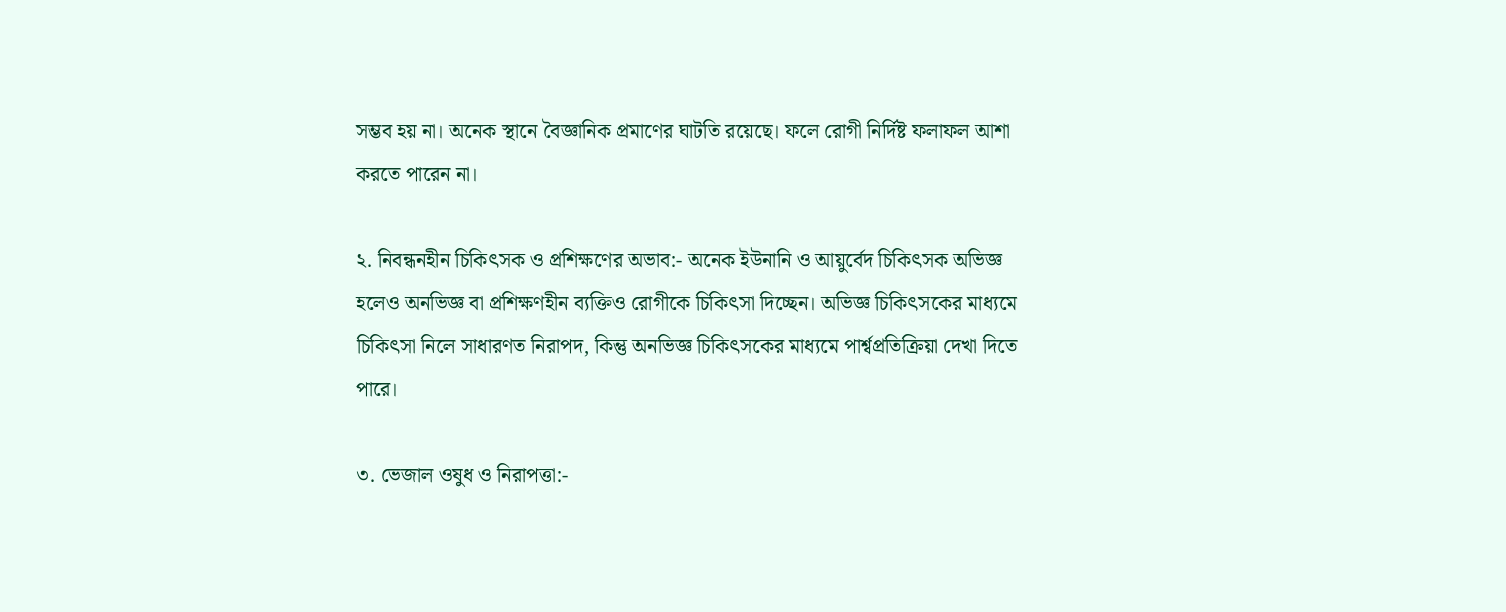সম্ভব হয় না। অনেক স্থানে বৈজ্ঞানিক প্রমাণের ঘাটতি রয়েছে। ফলে রোগী নির্দিষ্ট ফলাফল আশা করতে পারেন না।

২. নিবন্ধনহীন চিকিৎসক ও প্রশিক্ষণের অভাব:- অনেক ইউনানি ও আয়ুর্বেদ চিকিৎসক অভিজ্ঞ হলেও অনভিজ্ঞ বা প্রশিক্ষণহীন ব্যক্তিও রোগীকে চিকিৎসা দিচ্ছেন। অভিজ্ঞ চিকিৎসকের মাধ্যমে চিকিৎসা নিলে সাধারণত নিরাপদ, কিন্তু অনভিজ্ঞ চিকিৎসকের মাধ্যমে পার্শ্বপ্রতিক্রিয়া দেখা দিতে পারে।

৩. ভেজাল ওষুধ ও নিরাপত্তা:-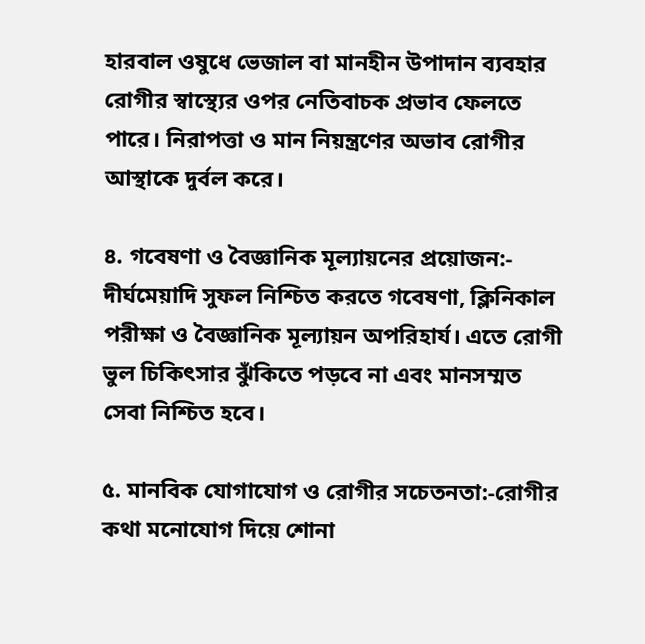হারবাল ওষুধে ভেজাল বা মানহীন উপাদান ব্যবহার রোগীর স্বাস্থ্যের ওপর নেতিবাচক প্রভাব ফেলতে পারে। নিরাপত্তা ও মান নিয়ন্ত্রণের অভাব রোগীর আস্থাকে দুর্বল করে।

৪. গবেষণা ও বৈজ্ঞানিক মূল্যায়নের প্রয়োজন:- দীর্ঘমেয়াদি সুফল নিশ্চিত করতে গবেষণা, ক্লিনিকাল পরীক্ষা ও বৈজ্ঞানিক মূল্যায়ন অপরিহার্য। এতে রোগী ভুল চিকিৎসার ঝুঁকিতে পড়বে না এবং মানসম্মত সেবা নিশ্চিত হবে।

৫. মানবিক যোগাযোগ ও রোগীর সচেতনতা:-রোগীর কথা মনোযোগ দিয়ে শোনা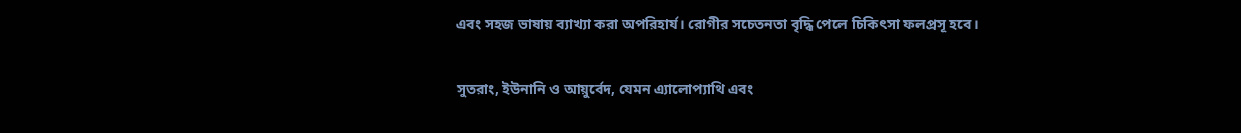এবং সহজ ভাষায় ব্যাখ্যা করা অপরিহার্য। রোগীর সচেতনতা বৃদ্ধি পেলে চিকিৎসা ফলপ্রসূ হবে।

সুতরাং, ইউনানি ও আয়ুর্বেদ, যেমন এ্যালোপ্যাথি এবং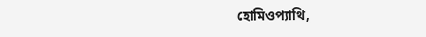হোমিওপ্যাথি,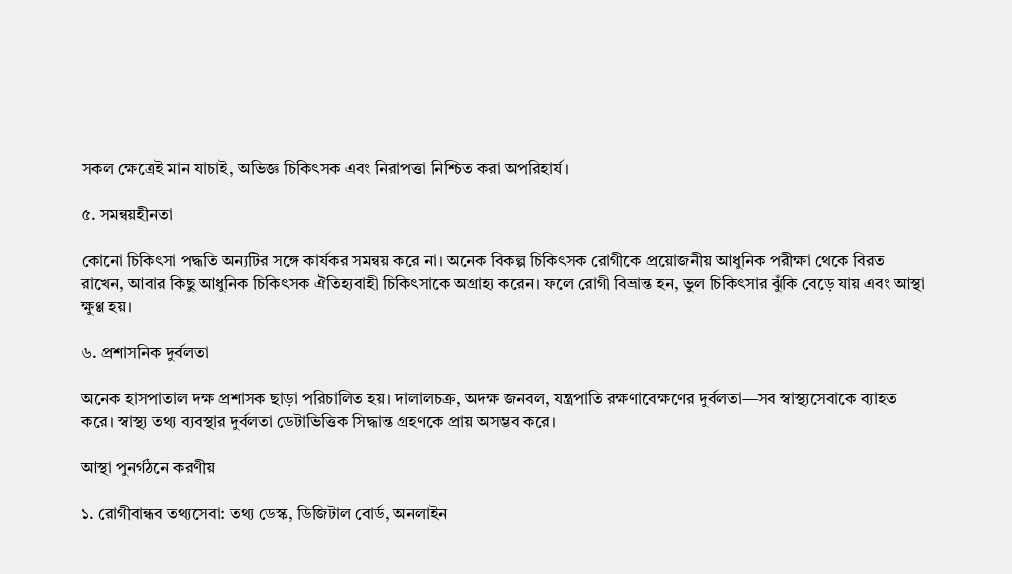সকল ক্ষেত্রেই মান যাচাই, অভিজ্ঞ চিকিৎসক এবং নিরাপত্তা নিশ্চিত করা অপরিহার্য।

৫. সমন্বয়হীনতা

কোনো চিকিৎসা পদ্ধতি অন্যটির সঙ্গে কার্যকর সমন্বয় করে না। অনেক বিকল্প চিকিৎসক রোগীকে প্রয়োজনীয় আধুনিক পরীক্ষা থেকে বিরত রাখেন, আবার কিছু আধুনিক চিকিৎসক ঐতিহ্যবাহী চিকিৎসাকে অগ্রাহ্য করেন। ফলে রোগী বিভ্রান্ত হন, ভুল চিকিৎসার ঝুঁকি বেড়ে যায় এবং আস্থা ক্ষুণ্ণ হয়।

৬. প্রশাসনিক দুর্বলতা

অনেক হাসপাতাল দক্ষ প্রশাসক ছাড়া পরিচালিত হয়। দালালচক্র, অদক্ষ জনবল, যন্ত্রপাতি রক্ষণাবেক্ষণের দুর্বলতা—সব স্বাস্থ্যসেবাকে ব্যাহত করে। স্বাস্থ্য তথ্য ব্যবস্থার দুর্বলতা ডেটাভিত্তিক সিদ্ধান্ত গ্রহণকে প্রায় অসম্ভব করে।

আস্থা পুনর্গঠনে করণীয়

১. রোগীবান্ধব তথ্যসেবা: তথ্য ডেস্ক, ডিজিটাল বোর্ড, অনলাইন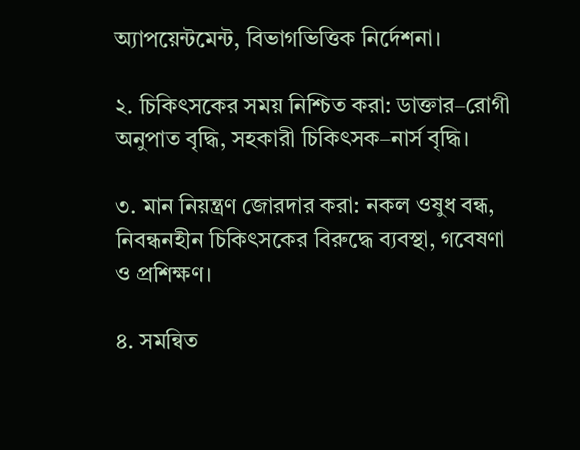অ্যাপয়েন্টমেন্ট, বিভাগভিত্তিক নির্দেশনা।

২. চিকিৎসকের সময় নিশ্চিত করা: ডাক্তার–রোগী অনুপাত বৃদ্ধি, সহকারী চিকিৎসক–নার্স বৃদ্ধি।

৩. মান নিয়ন্ত্রণ জোরদার করা: নকল ওষুধ বন্ধ, নিবন্ধনহীন চিকিৎসকের বিরুদ্ধে ব্যবস্থা, গবেষণা ও প্রশিক্ষণ।

৪. সমন্বিত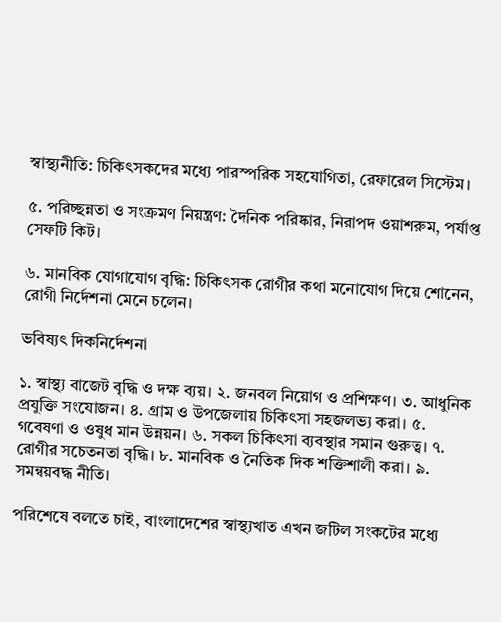স্বাস্থ্যনীতি: চিকিৎসকদের মধ্যে পারস্পরিক সহযোগিতা, রেফারেল সিস্টেম।

৫. পরিচ্ছন্নতা ও সংক্রমণ নিয়ন্ত্রণ: দৈনিক পরিষ্কার, নিরাপদ ওয়াশরুম, পর্যাপ্ত সেফটি কিট।

৬. মানবিক যোগাযোগ বৃদ্ধি: চিকিৎসক রোগীর কথা মনোযোগ দিয়ে শোনেন, রোগী নির্দেশনা মেনে চলেন।

ভবিষ্যৎ দিকনির্দেশনা

১. স্বাস্থ্য বাজেট বৃদ্ধি ও দক্ষ ব্যয়। ২. জনবল নিয়োগ ও প্রশিক্ষণ। ৩. আধুনিক প্রযুক্তি সংযোজন। ৪. গ্রাম ও উপজেলায় চিকিৎসা সহজলভ্য করা। ৫. গবেষণা ও ওষুধ মান উন্নয়ন। ৬. সকল চিকিৎসা ব্যবস্থার সমান গুরুত্ব। ৭. রোগীর সচেতনতা বৃদ্ধি। ৮. মানবিক ও নৈতিক দিক শক্তিশালী করা। ৯. সমন্বয়বদ্ধ নীতি।

পরিশেষে বলতে চাই, বাংলাদেশের স্বাস্থ্যখাত এখন জটিল সংকটের মধ্যে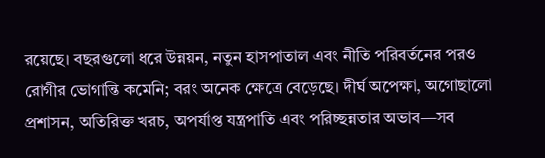রয়েছে। বছরগুলো ধরে উন্নয়ন, নতুন হাসপাতাল এবং নীতি পরিবর্তনের পরও রোগীর ভোগান্তি কমেনি; বরং অনেক ক্ষেত্রে বেড়েছে। দীর্ঘ অপেক্ষা, অগোছালো প্রশাসন, অতিরিক্ত খরচ, অপর্যাপ্ত যন্ত্রপাতি এবং পরিচ্ছন্নতার অভাব—সব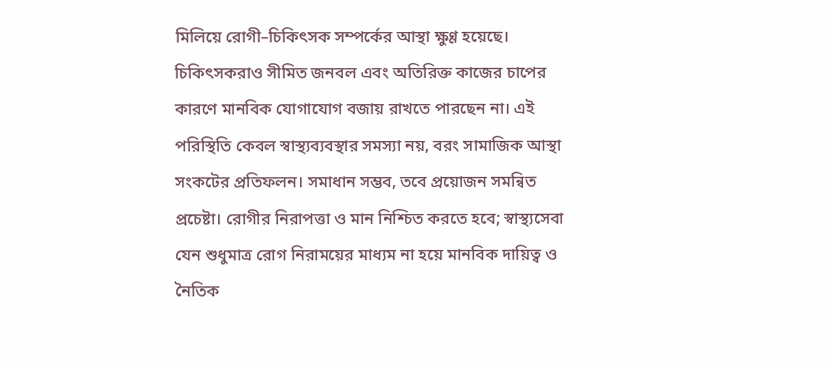মিলিয়ে রোগী–চিকিৎসক সম্পর্কের আস্থা ক্ষুণ্ণ হয়েছে। চিকিৎসকরাও সীমিত জনবল এবং অতিরিক্ত কাজের চাপের কারণে মানবিক যোগাযোগ বজায় রাখতে পারছেন না। এই পরিস্থিতি কেবল স্বাস্থ্যব্যবস্থার সমস্যা নয়, বরং সামাজিক আস্থা সংকটের প্রতিফলন। সমাধান সম্ভব, তবে প্রয়োজন সমন্বিত প্রচেষ্টা। রোগীর নিরাপত্তা ও মান নিশ্চিত করতে হবে; স্বাস্থ্যসেবা যেন শুধুমাত্র রোগ নিরাময়ের মাধ্যম না হয়ে মানবিক দায়িত্ব ও নৈতিক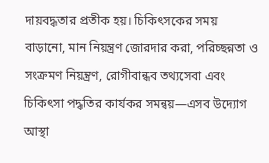দায়বদ্ধতার প্রতীক হয়। চিকিৎসকের সময় বাড়ানো, মান নিয়ন্ত্রণ জোরদার করা, পরিচ্ছন্নতা ও সংক্রমণ নিয়ন্ত্রণ, রোগীবান্ধব তথ্যসেবা এবং চিকিৎসা পদ্ধতির কার্যকর সমন্বয়—এসব উদ্যোগ আস্থা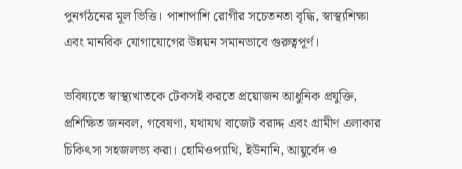পুনর্গঠনের মূল ভিত্তি। পাশাপাশি রোগীর সচেতনতা বৃদ্ধি, স্বাস্থ্যশিক্ষা এবং মানবিক যোগাযোগের উন্নয়ন সমানভাবে গুরুত্বপূর্ণ।

ভবিষ্যতে স্বাস্থ্যখাতকে টেকসই করতে প্রয়োজন আধুনিক প্রযুক্তি, প্রশিক্ষিত জনবল, গবেষণা, যথাযথ বাজেট বরাদ্দ এবং গ্রামীণ এলাকার চিকিৎসা সহজলভ্য করা। হোমিওপ্যাথি, ইউনানি, আয়ুর্বেদ ও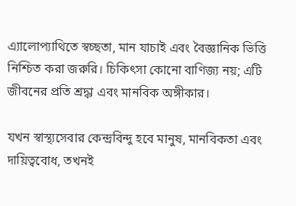এ্যালোপ্যাথিতে স্বচ্ছতা, মান যাচাই এবং বৈজ্ঞানিক ভিত্তি নিশ্চিত করা জরুরি। চিকিৎসা কোনো বাণিজ্য নয়; এটি জীবনের প্রতি শ্রদ্ধা এবং মানবিক অঙ্গীকার।

যখন স্বাস্থ্যসেবার কেন্দ্রবিন্দু হবে মানুষ, মানবিকতা এবং দায়িত্ববোধ, তখনই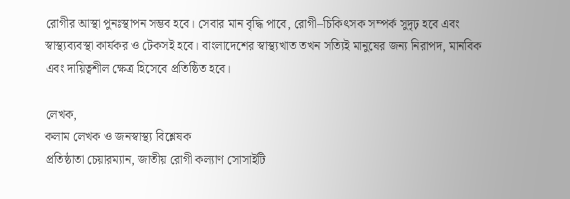রোগীর আস্থা পুনঃস্থাপন সম্ভব হবে। সেবার মান বৃদ্ধি পাবে, রোগী–চিকিৎসক সম্পর্ক সুদৃঢ় হবে এবং স্বাস্থ্যব্যবস্থা কার্যকর ও টেকসই হবে। বাংলাদেশের স্বাস্থ্যখাত তখন সত্যিই মানুষের জন্য নিরাপদ, মানবিক এবং দায়িত্বশীল ক্ষেত্র হিসেবে প্রতিষ্ঠিত হবে।

লেখক,
কলাম লেখক ও জনস্বাস্থ্য বিশ্লেষক
প্রতিষ্ঠাতা চেয়ারম্যান, জাতীয় রোগী কল্যাণ সোসাইটি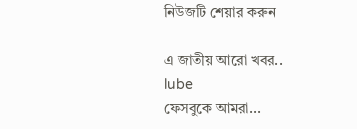নিউজটি শেয়ার করুন

এ জাতীয় আরো খবর..
lube
ফেসবুকে আমরা...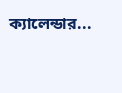ক্যালেন্ডার...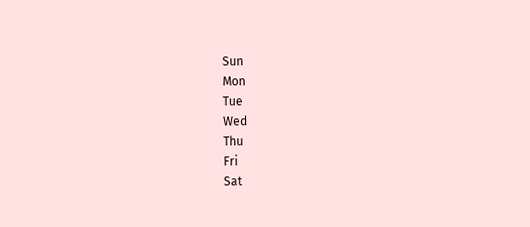Sun
Mon
Tue
Wed
Thu
Fri
Sat